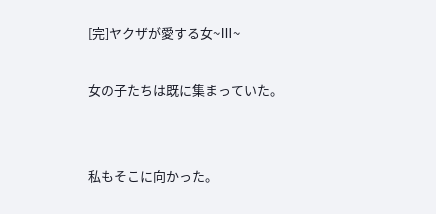[完]ヤクザが愛する女~Ⅲ~

女の子たちは既に集まっていた。


私もそこに向かった。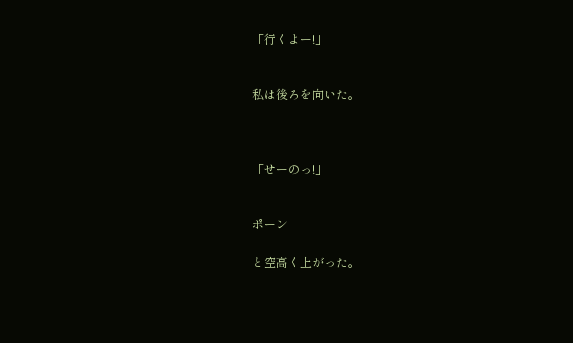「行くよー!」


私は後ろを向いた。



「せーのっ!」


ポーン

と空高く上がった。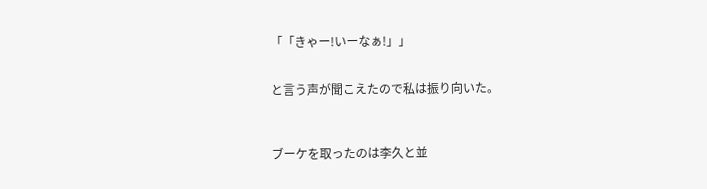「「きゃー!いーなぁ!」」


と言う声が聞こえたので私は振り向いた。



ブーケを取ったのは李久と並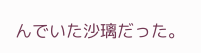んでいた沙璃だった。